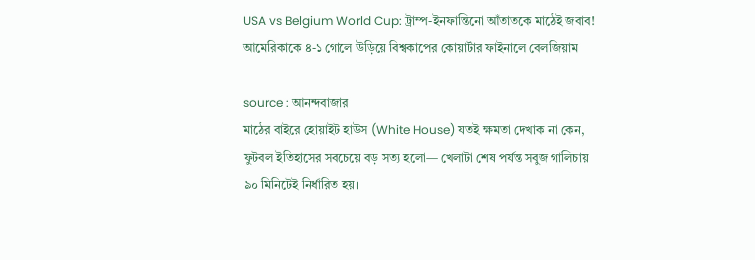USA vs Belgium World Cup: ট্রাম্প-ইনফান্তিনো আঁতাতকে মাঠেই জবাব! আমেরিকাকে ৪-১ গোলে উড়িয়ে বিশ্বকাপের কোয়ার্টার ফাইনালে বেলজিয়াম

source : আনন্দবাজার
মাঠের বাইরে হোয়াইট হাউস (White House) যতই ক্ষমতা দেখাক না কেন, ফুটবল ইতিহাসের সবচেয়ে বড় সত্য হলো— খেলাটা শেষ পর্যন্ত সবুজ গালিচায় ৯০ মিনিটেই নির্ধারিত হয়।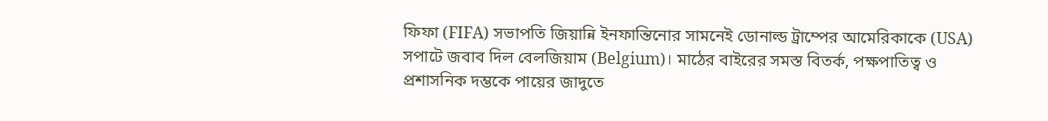ফিফা (FIFA) সভাপতি জিয়ান্নি ইনফান্তিনোর সামনেই ডোনাল্ড ট্রাম্পের আমেরিকাকে (USA) সপাটে জবাব দিল বেলজিয়াম (Belgium)। মাঠের বাইরের সমস্ত বিতর্ক, পক্ষপাতিত্ব ও প্রশাসনিক দম্ভকে পায়ের জাদুতে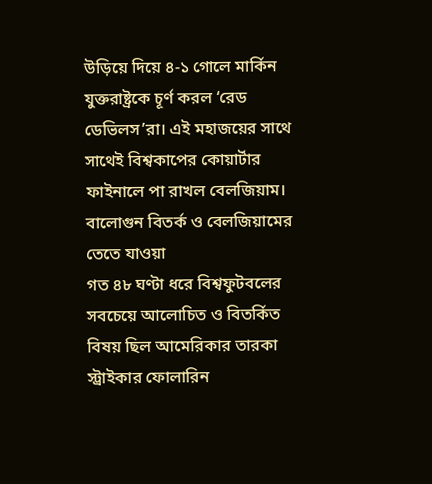উড়িয়ে দিয়ে ৪-১ গোলে মার্কিন যুক্তরাষ্ট্রকে চূর্ণ করল ‘রেড ডেভিলস’রা। এই মহাজয়ের সাথে সাথেই বিশ্বকাপের কোয়ার্টার ফাইনালে পা রাখল বেলজিয়াম।
বালোগুন বিতর্ক ও বেলজিয়ামের তেতে যাওয়া
গত ৪৮ ঘণ্টা ধরে বিশ্বফুটবলের সবচেয়ে আলোচিত ও বিতর্কিত বিষয় ছিল আমেরিকার তারকা স্ট্রাইকার ফোলারিন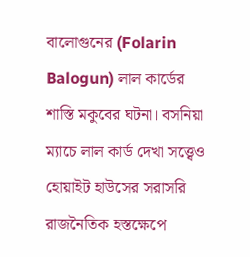বালোগুনের (Folarin Balogun) লাল কার্ডের শাস্তি মকুবের ঘটনা। বসনিয়া ম্যাচে লাল কার্ড দেখা সত্ত্বেও হোয়াইট হাউসের সরাসরি রাজনৈতিক হস্তক্ষেপে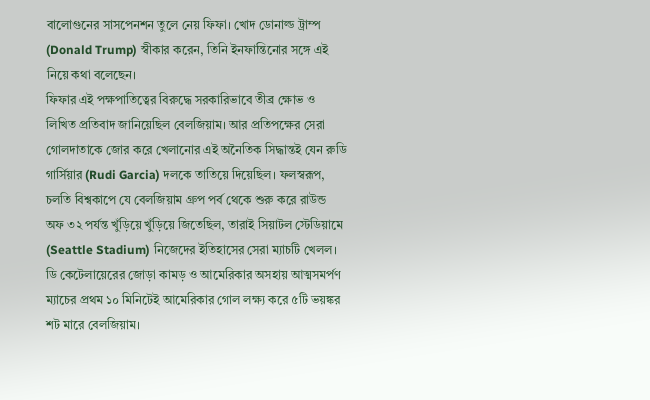বালোগুনের সাসপেনশন তুলে নেয় ফিফা। খোদ ডোনাল্ড ট্রাম্প (Donald Trump) স্বীকার করেন, তিনি ইনফান্তিনোর সঙ্গে এই নিয়ে কথা বলেছেন।
ফিফার এই পক্ষপাতিত্বের বিরুদ্ধে সরকারিভাবে তীব্র ক্ষোভ ও লিখিত প্রতিবাদ জানিয়েছিল বেলজিয়াম। আর প্রতিপক্ষের সেরা গোলদাতাকে জোর করে খেলানোর এই অনৈতিক সিদ্ধান্তই যেন রুডি গার্সিয়ার (Rudi Garcia) দলকে তাতিয়ে দিয়েছিল। ফলস্বরূপ, চলতি বিশ্বকাপে যে বেলজিয়াম গ্রুপ পর্ব থেকে শুরু করে রাউন্ড অফ ৩২ পর্যন্ত খুঁড়িয়ে খুঁড়িয়ে জিতেছিল, তারাই সিয়াটল স্টেডিয়ামে (Seattle Stadium) নিজেদের ইতিহাসের সেরা ম্যাচটি খেলল।
ডি কেটেলায়েরের জোড়া কামড় ও আমেরিকার অসহায় আত্মসমর্পণ
ম্যাচের প্রথম ১০ মিনিটেই আমেরিকার গোল লক্ষ্য করে ৫টি ভয়ঙ্কর শট মারে বেলজিয়াম।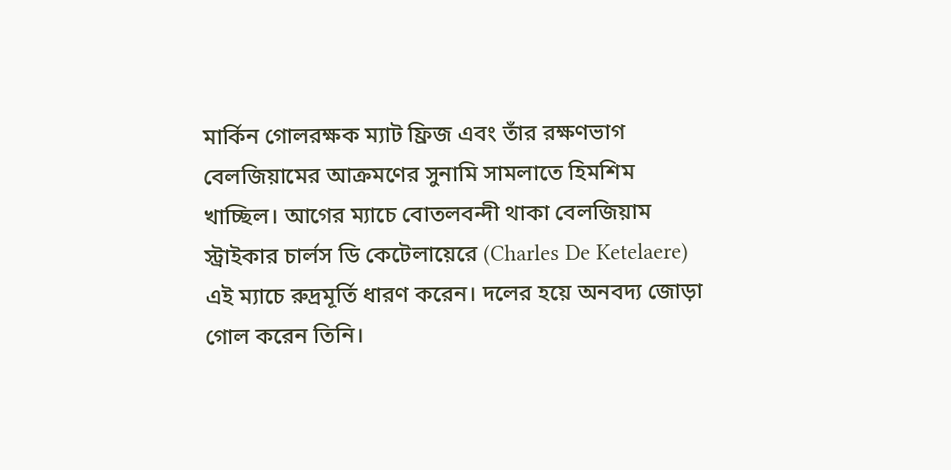মার্কিন গোলরক্ষক ম্যাট ফ্রিজ এবং তাঁর রক্ষণভাগ বেলজিয়ামের আক্রমণের সুনামি সামলাতে হিমশিম খাচ্ছিল। আগের ম্যাচে বোতলবন্দী থাকা বেলজিয়াম স্ট্রাইকার চার্লস ডি কেটেলায়েরে (Charles De Ketelaere) এই ম্যাচে রুদ্রমূর্তি ধারণ করেন। দলের হয়ে অনবদ্য জোড়া গোল করেন তিনি।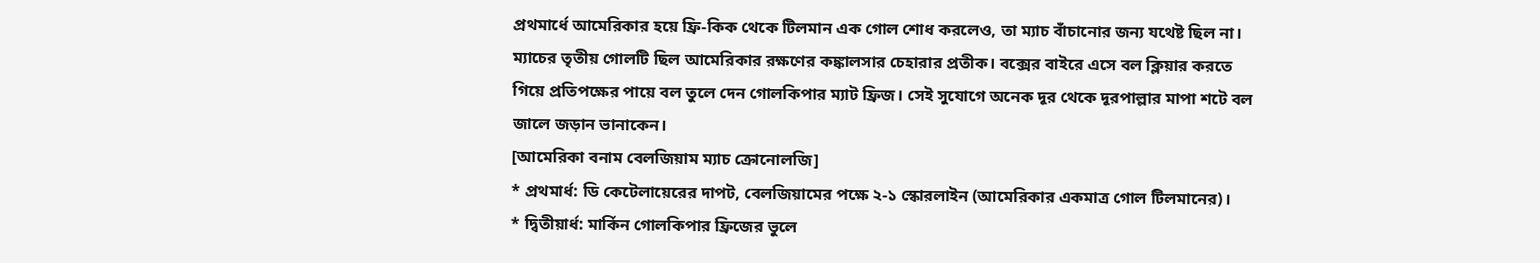প্রথমার্ধে আমেরিকার হয়ে ফ্রি-কিক থেকে টিলমান এক গোল শোধ করলেও, তা ম্যাচ বাঁচানোর জন্য যথেষ্ট ছিল না। ম্যাচের তৃতীয় গোলটি ছিল আমেরিকার রক্ষণের কঙ্কালসার চেহারার প্রতীক। বক্সের বাইরে এসে বল ক্লিয়ার করতে গিয়ে প্রতিপক্ষের পায়ে বল তুলে দেন গোলকিপার ম্যাট ফ্রিজ। সেই সুযোগে অনেক দূর থেকে দূরপাল্লার মাপা শটে বল জালে জড়ান ভানাকেন।
[আমেরিকা বনাম বেলজিয়াম ম্যাচ ক্রোনোলজি]
* প্রথমার্ধ: ডি কেটেলায়েরের দাপট, বেলজিয়ামের পক্ষে ২-১ স্কোরলাইন (আমেরিকার একমাত্র গোল টিলমানের)।
* দ্বিতীয়ার্ধ: মার্কিন গোলকিপার ফ্রিজের ভুলে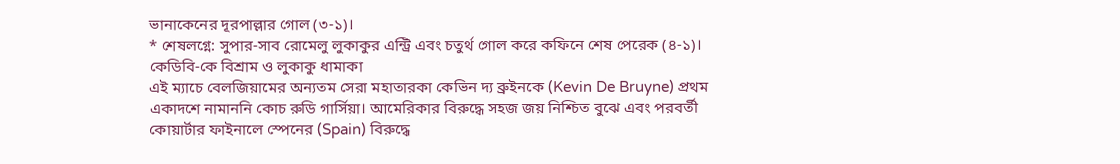ভানাকেনের দূরপাল্লার গোল (৩-১)।
* শেষলগ্নে: সুপার-সাব রোমেলু লুকাকুর এন্ট্রি এবং চতুর্থ গোল করে কফিনে শেষ পেরেক (৪-১)।
কেডিবি-কে বিশ্রাম ও লুকাকু ধামাকা
এই ম্যাচে বেলজিয়ামের অন্যতম সেরা মহাতারকা কেভিন দ্য ব্রুইনকে (Kevin De Bruyne) প্রথম একাদশে নামাননি কোচ রুডি গার্সিয়া। আমেরিকার বিরুদ্ধে সহজ জয় নিশ্চিত বুঝে এবং পরবর্তী কোয়ার্টার ফাইনালে স্পেনের (Spain) বিরুদ্ধে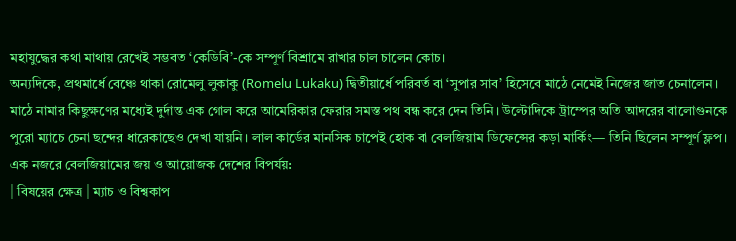মহাযুদ্ধের কথা মাথায় রেখেই সম্ভবত ‘কেডিবি’-কে সম্পূর্ণ বিশ্রামে রাখার চাল চালেন কোচ।
অন্যদিকে, প্রথমার্ধে বেঞ্চে থাকা রোমেলু লুকাকু (Romelu Lukaku) দ্বিতীয়ার্ধে পরিবর্ত বা ‘সুপার সাব’ হিসেবে মাঠে নেমেই নিজের জাত চেনালেন। মাঠে নামার কিছুক্ষণের মধ্যেই দুর্দান্ত এক গোল করে আমেরিকার ফেরার সমস্ত পথ বন্ধ করে দেন তিনি। উল্টোদিকে ট্রাম্পের অতি আদরের বালোগুনকে পুরো ম্যাচে চেনা ছন্দের ধারেকাছেও দেখা যায়নি। লাল কার্ডের মানসিক চাপেই হোক বা বেলজিয়াম ডিফেন্সের কড়া মার্কিং— তিনি ছিলেন সম্পূর্ণ ফ্লপ।
এক নজরে বেলজিয়ামের জয় ও আয়োজক দেশের বিপর্যয়:
| বিষয়ের ক্ষেত্র | ম্যাচ ও বিশ্বকাপ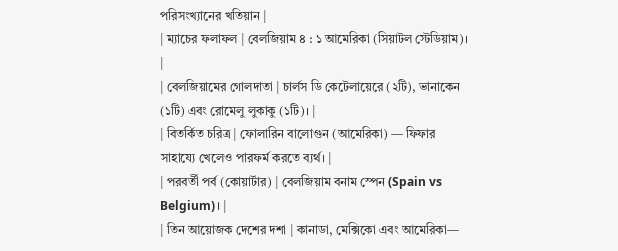পরিসংখ্যানের খতিয়ান |
| ম্যাচের ফলাফল | বেলজিয়াম ৪ : ১ আমেরিকা (সিয়াটল স্টেডিয়াম)। |
| বেলজিয়ামের গোলদাতা | চার্লস ডি কেটেলায়েরে (২টি), ভানাকেন (১টি) এবং রোমেলু লুকাকু (১টি)। |
| বিতর্কিত চরিত্র | ফোলারিন বালোগুন (আমেরিকা) — ফিফার সাহায্যে খেলেও পারফর্ম করতে ব্যর্থ। |
| পরবর্তী পর্ব (কোয়ার্টার) | বেলজিয়াম বনাম স্পেন (Spain vs Belgium)। |
| তিন আয়োজক দেশের দশা | কানাডা, মেক্সিকো এবং আমেরিকা—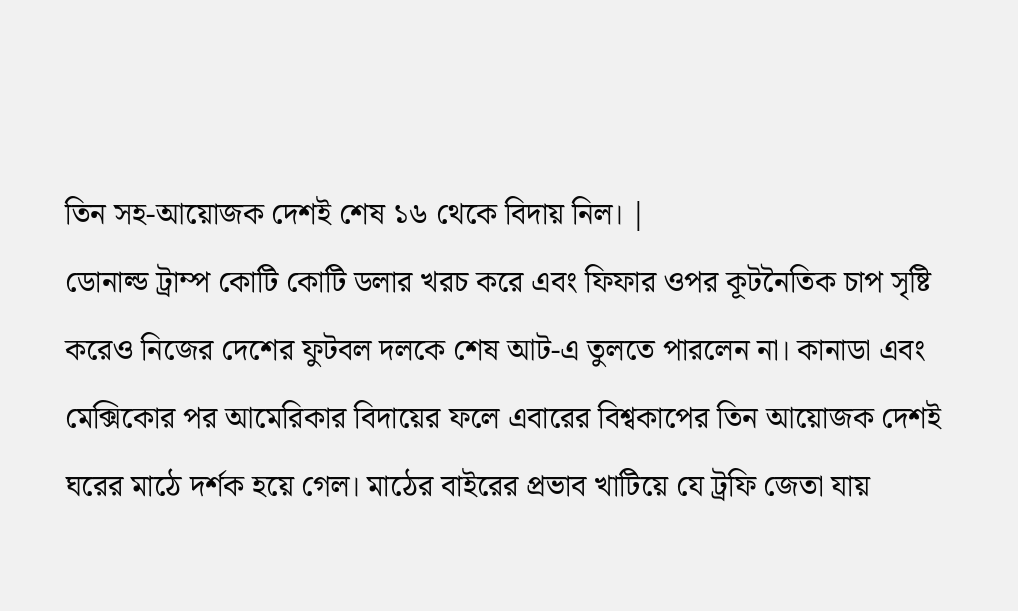তিন সহ-আয়োজক দেশই শেষ ১৬ থেকে বিদায় নিল। |
ডোনাল্ড ট্রাম্প কোটি কোটি ডলার খরচ করে এবং ফিফার ওপর কূটনৈতিক চাপ সৃষ্টি করেও নিজের দেশের ফুটবল দলকে শেষ আট-এ তুলতে পারলেন না। কানাডা এবং মেক্সিকোর পর আমেরিকার বিদায়ের ফলে এবারের বিশ্বকাপের তিন আয়োজক দেশই ঘরের মাঠে দর্শক হয়ে গেল। মাঠের বাইরের প্রভাব খাটিয়ে যে ট্রফি জেতা যায়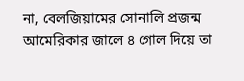না, বেলজিয়ামের সোনালি প্রজন্ম আমেরিকার জালে ৪ গোল দিয়ে তা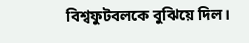বিশ্বফুটবলকে বুঝিয়ে দিল।